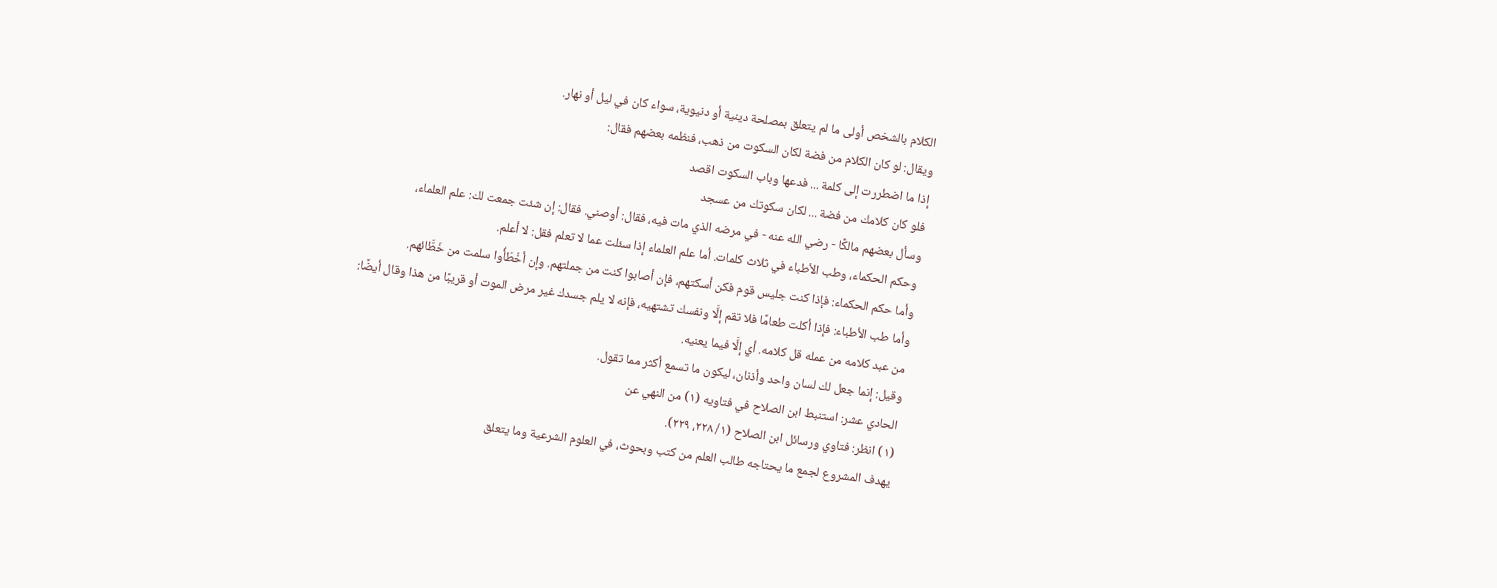الكلام بالشخص أولى ما لم يتعلق بمصلحة دينية أو دنيوية، سواء كان في ليل أو نهار.
ويقال: لو كان الكلام من فضة لكان السكوت من ذهب، فنظمه بعضهم فقال:
إذا ما اضطررت إلى كلمة ... فدعها وباب السكوت اقصد
فلو كان كلامك من فضة ... لكان سكوتك من عسجد
وسأل بعضهم مالكًا - رضي الله عنه - في مرضه الذي مات فيه، فقال: أوصني. فقال: إن شئت جمعت لك: علم العلماء،
وحكم الحكماء، وطب الأطباء في ثلاث كلمات. أما علم العلماء إذا سئلت عما لا تعلم فقل: لا أعلم.
وأما حكم الحكماء: فإذا كنت جليس قوم فكن أسكتهم، فإن أصابوا كنت من جملتهم. وإن أخْطَأُوا سلمت من خَطَّائهم.
وأما طب الأطباء: فإذا أكلت طعامًا فلا تقم إلَّا ونفسك تشتهيه، فإنه لا يلم جسدك غير مرض الموت أو قريبًا من هذا وقال أيضًا:
من عبد كلامه من عمله قل كلامه. أي إلَّا فيما يعنيه.
وقيل: إنما جعل لك لسان واحد وأذنان، ليكون ما تسمع أكثر مما تقول.
الحادي عشر: استنبط ابن الصلاح في فتاويه (١) من النهي عن
(١) انظر: فتاوي ورسائل ابن الصلاح (١/ ٢٢٨، ٢٢٩).
يهدف المشروع لجمع ما يحتاجه طالب العلم من كتب وبحوث، في العلوم الشرعية وما يتعلق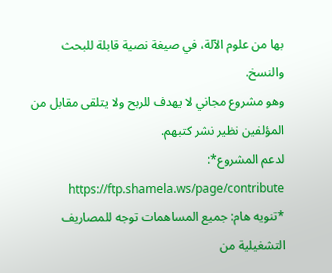بها من علوم الآلة، في صيغة نصية قابلة للبحث والنسخ.
وهو مشروع مجاني لا يهدف للربح ولا يتلقى مقابل من المؤلفين نظير نشر كتبهم.
لدعم المشروع*: https://ftp.shamela.ws/page/contribute
*تنويه هام: جميع المساهمات توجه للمصاريف التشغيلية من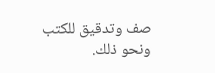صف وتدقيق للكتب ونحو ذلك.